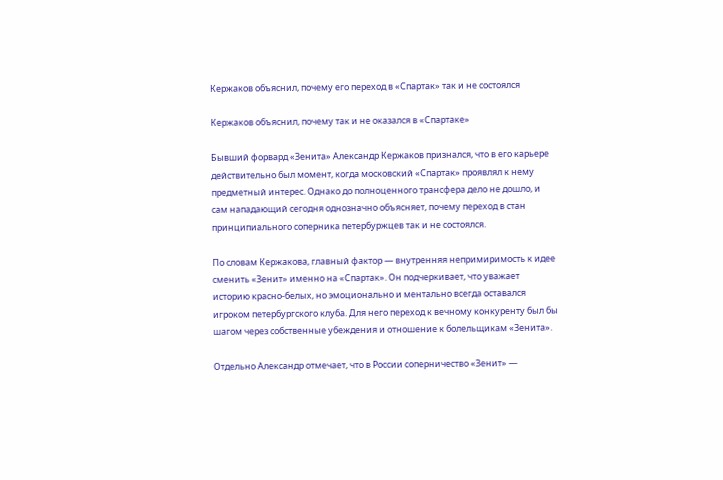Кержаков объяснил, почему его переход в «Спартак» так и не состоялся

Кержаков объяснил, почему так и не оказался в «Спартаке»

Бывший форвард «Зенита» Александр Кержаков признался, что в его карьере действительно был момент, когда московский «Спартак» проявлял к нему предметный интерес. Однако до полноценного трансфера дело не дошло, и сам нападающий сегодня однозначно объясняет, почему переход в стан принципиального соперника петербуржцев так и не состоялся.

По словам Кержакова, главный фактор — внутренняя непримиримость к идее сменить «Зенит» именно на «Спартак». Он подчеркивает, что уважает историю красно-белых, но эмоционально и ментально всегда оставался игроком петербургского клуба. Для него переход к вечному конкуренту был бы шагом через собственные убеждения и отношение к болельщикам «Зенита».

Отдельно Александр отмечает, что в России соперничество «Зенит» —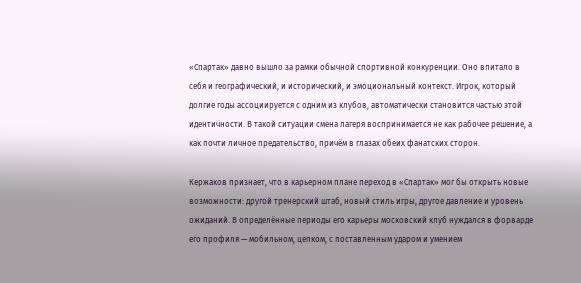«Спартак» давно вышло за рамки обычной спортивной конкуренции. Оно впитало в себя и географический, и исторический, и эмоциональный контекст. Игрок, который долгие годы ассоциируется с одним из клубов, автоматически становится частью этой идентичности. В такой ситуации смена лагеря воспринимается не как рабочее решение, а как почти личное предательство, причём в глазах обеих фанатских сторон.

Кержаков признает, что в карьерном плане переход в «Спартак» мог бы открыть новые возможности: другой тренерский штаб, новый стиль игры, другое давление и уровень ожиданий. В определённые периоды его карьеры московский клуб нуждался в форварде его профиля — мобильном, цепком, с поставленным ударом и умением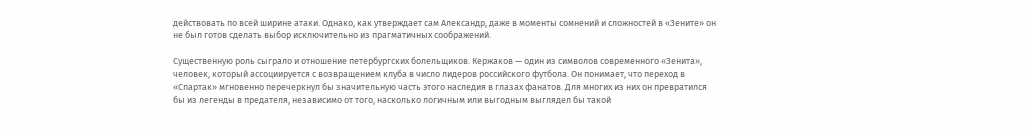действовать по всей ширине атаки. Однако, как утверждает сам Александр, даже в моменты сомнений и сложностей в «Зените» он не был готов сделать выбор исключительно из прагматичных соображений.

Существенную роль сыграло и отношение петербургских болельщиков. Кержаков — один из символов современного «Зенита», человек, который ассоциируется с возвращением клуба в число лидеров российского футбола. Он понимает, что переход в «Спартак» мгновенно перечеркнул бы значительную часть этого наследия в глазах фанатов. Для многих из них он превратился бы из легенды в предателя, независимо от того, насколько логичным или выгодным выглядел бы такой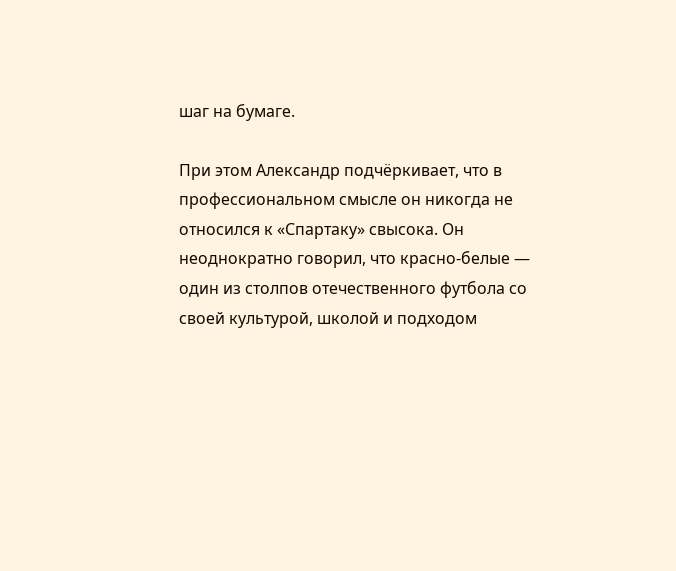шаг на бумаге.

При этом Александр подчёркивает, что в профессиональном смысле он никогда не относился к «Спартаку» свысока. Он неоднократно говорил, что красно-белые — один из столпов отечественного футбола со своей культурой, школой и подходом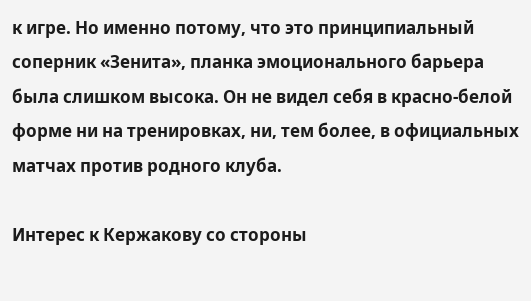к игре. Но именно потому, что это принципиальный соперник «Зенита», планка эмоционального барьера была слишком высока. Он не видел себя в красно-белой форме ни на тренировках, ни, тем более, в официальных матчах против родного клуба.

Интерес к Кержакову со стороны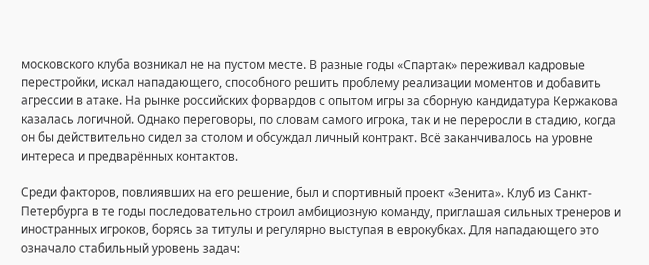московского клуба возникал не на пустом месте. В разные годы «Спартак» переживал кадровые перестройки, искал нападающего, способного решить проблему реализации моментов и добавить агрессии в атаке. На рынке российских форвардов с опытом игры за сборную кандидатура Кержакова казалась логичной. Однако переговоры, по словам самого игрока, так и не переросли в стадию, когда он бы действительно сидел за столом и обсуждал личный контракт. Всё заканчивалось на уровне интереса и предварённых контактов.

Среди факторов, повлиявших на его решение, был и спортивный проект «Зенита». Клуб из Санкт-Петербурга в те годы последовательно строил амбициозную команду, приглашая сильных тренеров и иностранных игроков, борясь за титулы и регулярно выступая в еврокубках. Для нападающего это означало стабильный уровень задач: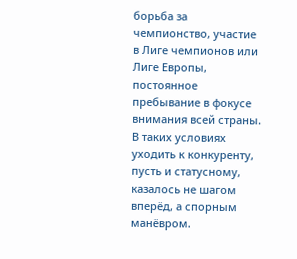борьба за чемпионство, участие в Лиге чемпионов или Лиге Европы, постоянное пребывание в фокусе внимания всей страны. В таких условиях уходить к конкуренту, пусть и статусному, казалось не шагом вперёд, а спорным манёвром.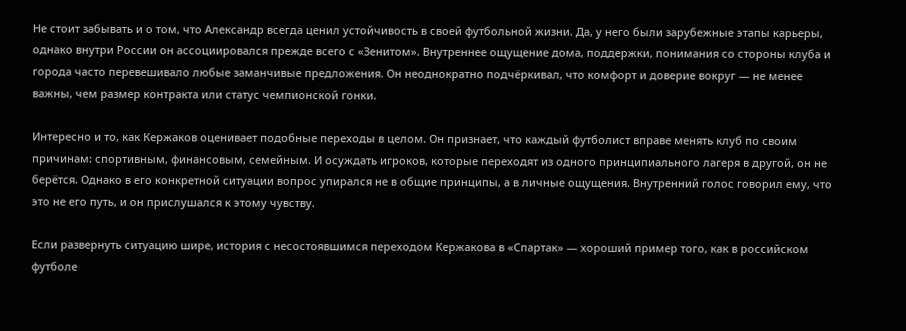Не стоит забывать и о том, что Александр всегда ценил устойчивость в своей футбольной жизни. Да, у него были зарубежные этапы карьеры, однако внутри России он ассоциировался прежде всего с «Зенитом». Внутреннее ощущение дома, поддержки, понимания со стороны клуба и города часто перевешивало любые заманчивые предложения. Он неоднократно подчёркивал, что комфорт и доверие вокруг — не менее важны, чем размер контракта или статус чемпионской гонки.

Интересно и то, как Кержаков оценивает подобные переходы в целом. Он признает, что каждый футболист вправе менять клуб по своим причинам: спортивным, финансовым, семейным. И осуждать игроков, которые переходят из одного принципиального лагеря в другой, он не берётся. Однако в его конкретной ситуации вопрос упирался не в общие принципы, а в личные ощущения. Внутренний голос говорил ему, что это не его путь, и он прислушался к этому чувству.

Если развернуть ситуацию шире, история с несостоявшимся переходом Кержакова в «Спартак» — хороший пример того, как в российском футболе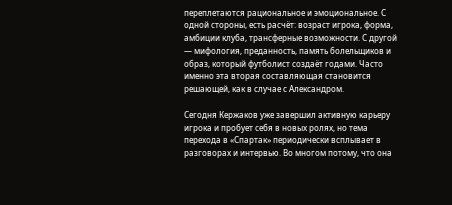переплетаются рациональное и эмоциональное. С одной стороны, есть расчёт: возраст игрока, форма, амбиции клуба, трансферные возможности. С другой — мифология, преданность, память болельщиков и образ, который футболист создаёт годами. Часто именно эта вторая составляющая становится решающей, как в случае с Александром.

Сегодня Кержаков уже завершил активную карьеру игрока и пробует себя в новых ролях, но тема перехода в «Спартак» периодически всплывает в разговорах и интервью. Во многом потому, что она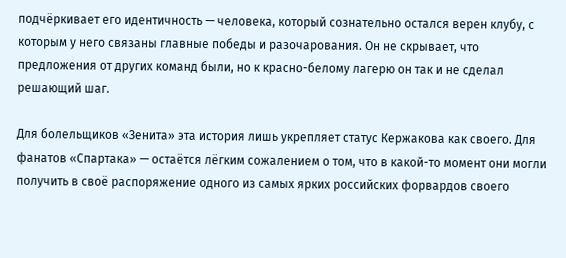подчёркивает его идентичность — человека, который сознательно остался верен клубу, с которым у него связаны главные победы и разочарования. Он не скрывает, что предложения от других команд были, но к красно-белому лагерю он так и не сделал решающий шаг.

Для болельщиков «Зенита» эта история лишь укрепляет статус Кержакова как своего. Для фанатов «Спартака» — остаётся лёгким сожалением о том, что в какой-то момент они могли получить в своё распоряжение одного из самых ярких российских форвардов своего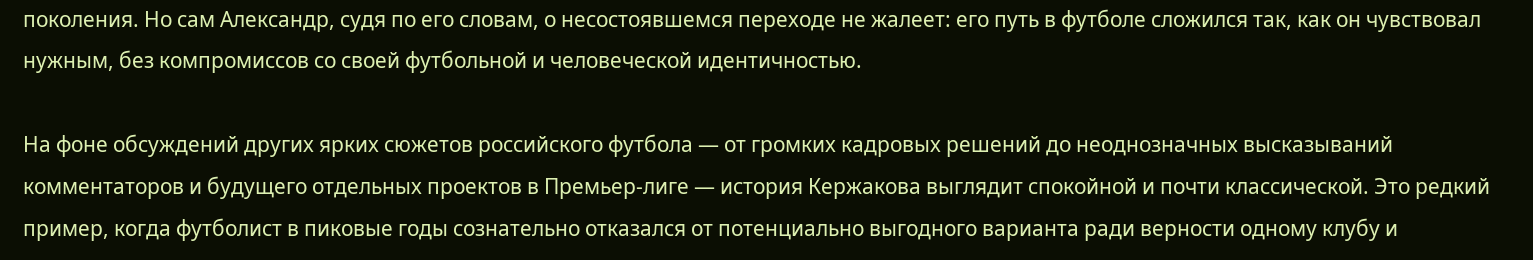поколения. Но сам Александр, судя по его словам, о несостоявшемся переходе не жалеет: его путь в футболе сложился так, как он чувствовал нужным, без компромиссов со своей футбольной и человеческой идентичностью.

На фоне обсуждений других ярких сюжетов российского футбола — от громких кадровых решений до неоднозначных высказываний комментаторов и будущего отдельных проектов в Премьер-лиге — история Кержакова выглядит спокойной и почти классической. Это редкий пример, когда футболист в пиковые годы сознательно отказался от потенциально выгодного варианта ради верности одному клубу и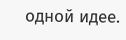одной идее.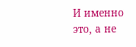И именно это, а не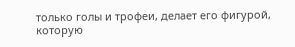только голы и трофеи, делает его фигурой, которую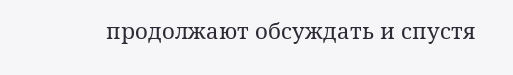продолжают обсуждать и спустя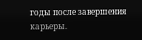годы после завершения карьеры.